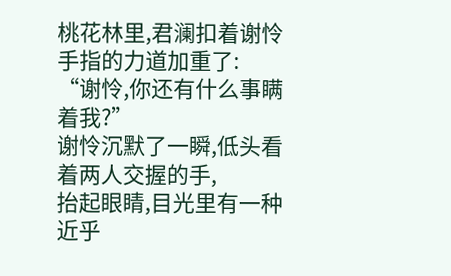桃花林里,君澜扣着谢怜手指的力道加重了:
“谢怜,你还有什么事瞒着我?”
谢怜沉默了一瞬,低头看着两人交握的手,
抬起眼睛,目光里有一种近乎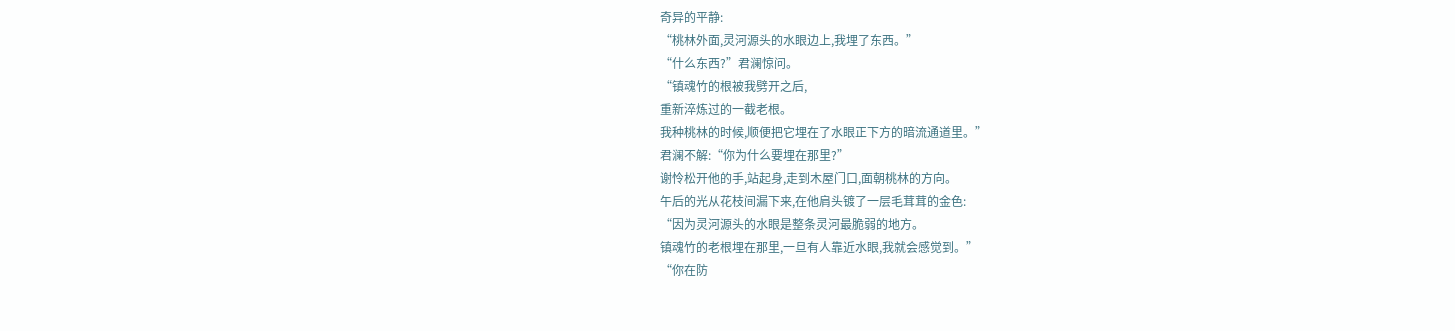奇异的平静:
“桃林外面,灵河源头的水眼边上,我埋了东西。”
“什么东西?”君澜惊问。
“镇魂竹的根被我劈开之后,
重新淬炼过的一截老根。
我种桃林的时候,顺便把它埋在了水眼正下方的暗流通道里。”
君澜不解:“你为什么要埋在那里?”
谢怜松开他的手,站起身,走到木屋门口,面朝桃林的方向。
午后的光从花枝间漏下来,在他肩头镀了一层毛茸茸的金色:
“因为灵河源头的水眼是整条灵河最脆弱的地方。
镇魂竹的老根埋在那里,一旦有人靠近水眼,我就会感觉到。”
“你在防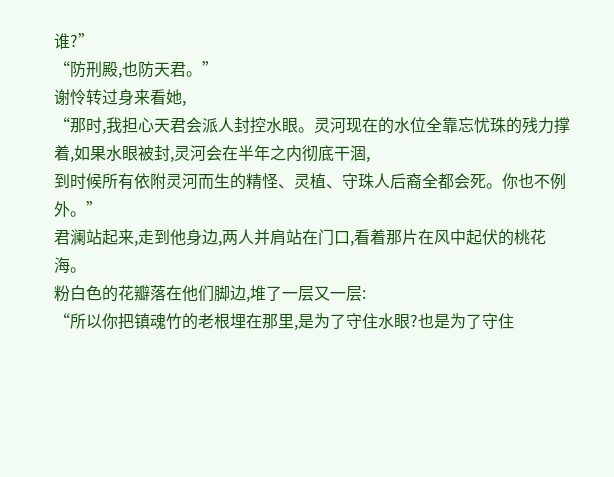谁?”
“防刑殿,也防天君。”
谢怜转过身来看她,
“那时,我担心天君会派人封控水眼。灵河现在的水位全靠忘忧珠的残力撑着,如果水眼被封,灵河会在半年之内彻底干涸,
到时候所有依附灵河而生的精怪、灵植、守珠人后裔全都会死。你也不例外。”
君澜站起来,走到他身边,两人并肩站在门口,看着那片在风中起伏的桃花海。
粉白色的花瓣落在他们脚边,堆了一层又一层:
“所以你把镇魂竹的老根埋在那里,是为了守住水眼?也是为了守住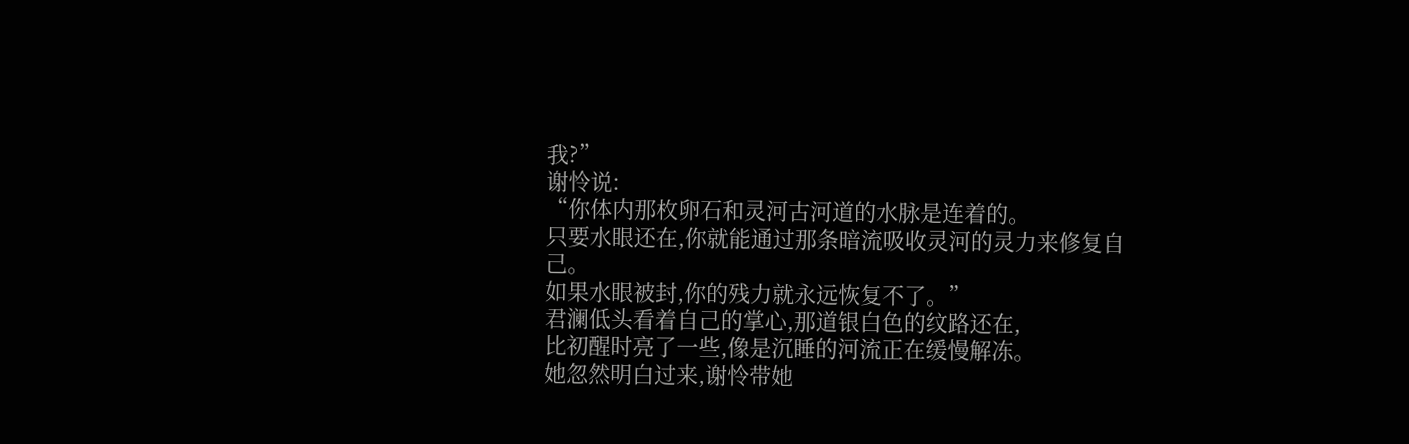我?”
谢怜说:
“你体内那枚卵石和灵河古河道的水脉是连着的。
只要水眼还在,你就能通过那条暗流吸收灵河的灵力来修复自己。
如果水眼被封,你的残力就永远恢复不了。”
君澜低头看着自己的掌心,那道银白色的纹路还在,
比初醒时亮了一些,像是沉睡的河流正在缓慢解冻。
她忽然明白过来,谢怜带她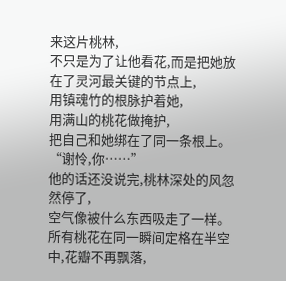来这片桃林,
不只是为了让他看花,而是把她放在了灵河最关键的节点上,
用镇魂竹的根脉护着她,
用满山的桃花做掩护,
把自己和她绑在了同一条根上。
“谢怜,你……”
他的话还没说完,桃林深处的风忽然停了,
空气像被什么东西吸走了一样。
所有桃花在同一瞬间定格在半空中,花瓣不再飘落,